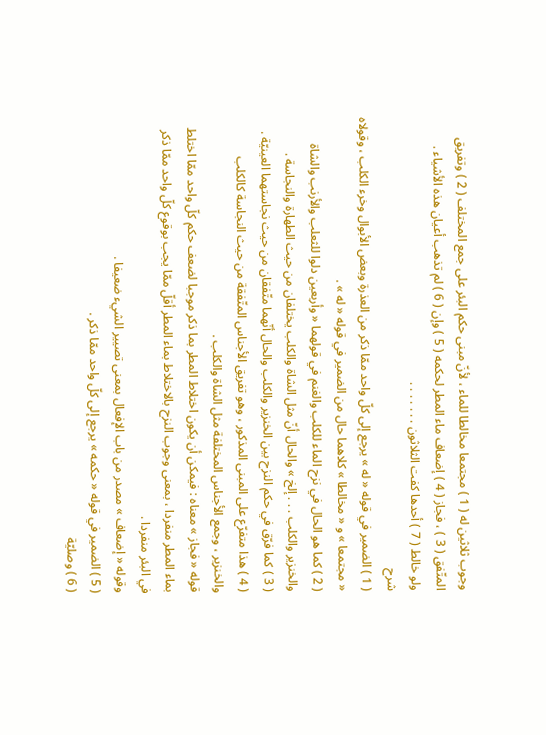وجوب ثلاثين له ( 1 ) مجتمعا مخالطا للماء ، لأنّ مبنى حكم البئر على جمع المختلف ( 2 ) وتفريق المتّفق ( 3 ) ، فجاز ( 4 ) إضعاف ماء المطر لحكمه ( 5 ) وإن ( 6 ) لم تذهب أعيان هذه الأشياء .
ولو خالط ( 7 ) أحدها كفت الثلاثون . . . . . . .
شرح
( 1 ) الضمير في قوله « له » يرجع إلى كلّ واحد ممّا ذكر من العذرة وبعض الأبوال وخرء الكلب ، وقولاه « مجتمعا » و « مخالطا » كلاهما حال من الضمير في قوله « له » .
( 2 ) كما هو الحال في نزح الماء للكلب والغنم في قولهما « وأربعين دلوا للثعلب والأرنب والشاة والخنزير والكلب . . . إلخ » والحال أنّ مثل الشاة والكلب يختلفان من حيث الطهارة والنجاسة .
( 3 ) كما فرّق في حكم النزح بين الخنزير والكلب والحال أنّهما متّفقان من حيث نجاستهما العينيّة .
( 4 ) هذا متفرّع على المبنى المذكور ، وهو تفريق الأجناس المتّفقة من حيث النجاسة كالكلب والخنزير ، وجمع الأجناس المختلفة مثل الشاة والكلب .
قوله « فجاز » معناه : فيمكن أن يكون اختلاط المطر بما ذكر موجبا لضعف حكم كلّ واحد ممّا اختلط بماء المطر منفردا ، بمعنى وجوب النزح بالاختلاط بماء المطر أقلّ ممّا يجب بوقوع كلّ واحد ممّا ذكر في البئر منفردا .
وقوله « إضعاف » مصدر من باب الإفعال بمعنى تصيير الشيء ضعيفا .
( 5 ) الضمير في قوله « حكمه » يرجع إلى كلّ واحد ممّا ذكر .
( 6 ) وصليّة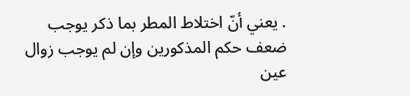. يعني أنّ اختلاط المطر بما ذكر يوجب ضعف حكم المذكورين وإن لم يوجب زوال عين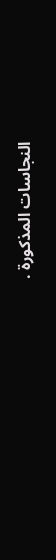النجاسات المذكورة .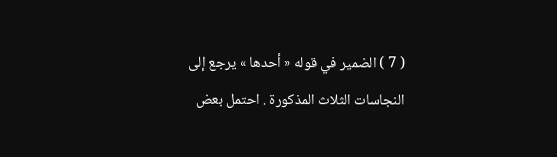( 7 ) الضمير في قوله « أحدها » يرجع إلى النجاسات الثلاث المذكورة . احتمل بعض